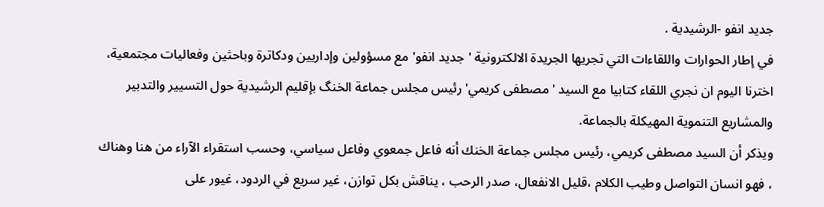جديد انفو -الرشيدية .
في إطار الحوارات واللقاءات التي تجريها الجريدة الالكترونية 'جديد انفو' مع مسؤولين وإداريين ودكاترة وباحثين وفعاليات مجتمعية، اخترنا اليوم ان نجري اللقاء كتابيا مع السيد 'مصطفى كريمي' رئيس مجلس جماعة الخنگ بإقليم الرشيدية حول التسيير والتدبير والمشاريع التنموية المهيكلة بالجماعة.
ويذكر أن السيد مصطفى كريمي، رئيس مجلس جماعة الخنك أنه فاعل جمعوي وفاعل سياسي، وحسب استقراء الآراء من هنا وهناك ، فهو انسان التواصل وطيب الكلام ،قليل الانفعال، صدر الرحب ، يناقش بكل توازن، غير سريع في الردود، غيور على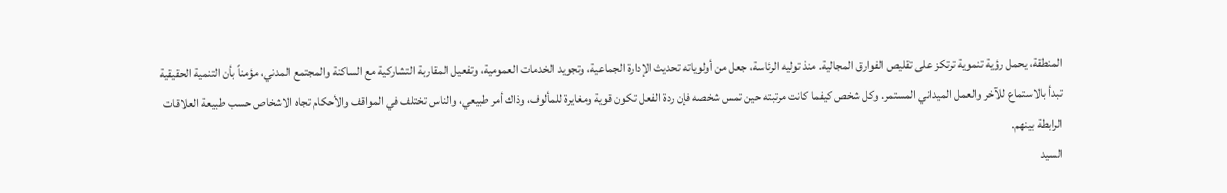المنطقة، يحمل رؤية تنموية ترتكز على تقليص الفوارق المجالية. منذ توليه الرئاسة، جعل من أولوياته تحديث الإدارة الجماعية، وتجويد الخدمات العمومية، وتفعيل المقاربة التشاركية مع الساكنة والمجتمع المدني، مؤمناً بأن التنمية الحقيقية تبدأ بالاستماع للآخر والعمل الميداني المستمر. وكل شخص كيفما كانت مرتبته حين تمس شخصه فإن ردة الفعل تكون قوية ومغايرة للمألوف، وذاك أمر طبيعي، والناس تختلف في المواقف والأحكام تجاه الاشخاص حسب طبيعة العلاقات الرابطة بينهم.
السيد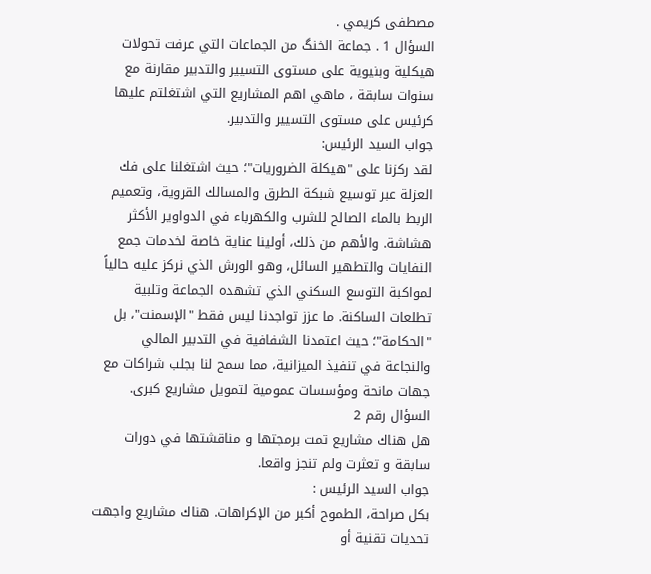مصطفى كريمي .
السؤال 1 . جماعة الخنگ من الجماعات التي عرفت تحولات هيكلية وبنيوية على مستوى التسيير والتدبير مقارنة مع سنوات سابقة ، ماهي اهم المشاريع التي اشتغلتم عليها كرئيس على مستوى التسيير والتدبير.
جواب السيد الرئيس:
لقد ركزنا على "هيكلة الضروريات"؛ حيث اشتغلنا على فك العزلة عبر توسيع شبكة الطرق والمسالك القروية، وتعميم الربط بالماء الصالح للشرب والكهرباء في الدواوير الأكثر هشاشة. والأهم من ذلك، أولينا عناية خاصة لخدمات جمع النفايات والتطهير السائل، وهو الورش الذي نركز عليه حالياً لمواكبة التوسع السكني الذي تشهده الجماعة وتلبية تطلعات الساكنة. ما عزز تواجدنا ليس فقط "الإسمنت"، بل "الحكامة"؛ حيث اعتمدنا الشفافية في التدبير المالي والنجاعة في تنفيذ الميزانية، مما سمح لنا بجلب شراكات مع جهات مانحة ومؤسسات عمومية لتمويل مشاريع كبرى.
السؤال رقم 2
هل هناك مشاريع تمت برمجتها و مناقشتها في دورات سابقة و تعثرت ولم تنجز واقعا.
جواب السيد الرئيس :
بكل صراحة، الطموح أكبر من الإكراهات. هناك مشاريع واجهت تحديات تقنية أو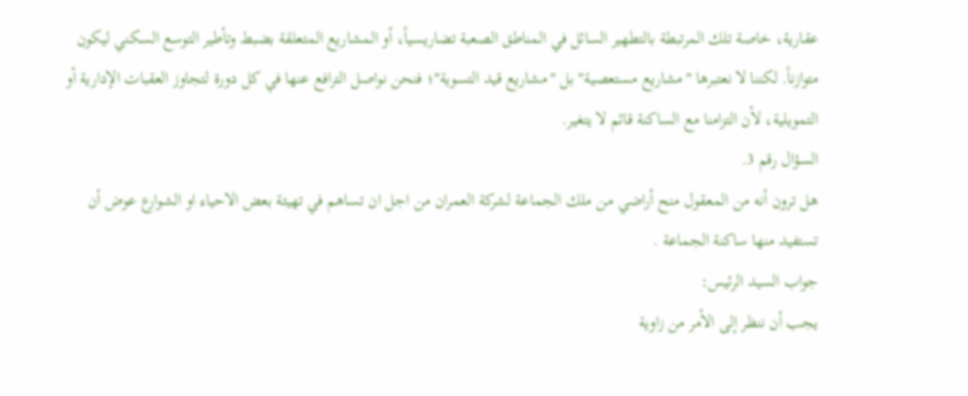عقارية، خاصة تلك المرتبطة بالتطهير السائل في المناطق الصعبة تضاريسياً، أو المشاريع المتعلقة بضبط وتأطير التوسع السكني ليكون متوازناً. لكننا لا نعتبرها "مشاريع مستعصية" بل "مشاريع قيد التسوية"؛ فنحن نواصل الترافع عنها في كل دورة لتجاوز العقبات الإدارية أو التمويلية، لأن التزامنا مع الساكنة قائم لا يتغير.
السؤال رقم 3.
هل ترون أنه من المعقول منح أراضي من ملك الجماعة لشركة العمران من اجل ان تساهم في تهيئة بعض الاحياء او الشوارع عوض أن تستفيد منها ساكنة الجماعة .
جواب السيد الرئيس:
يجب أن ننظر إلى الأمر من زاوية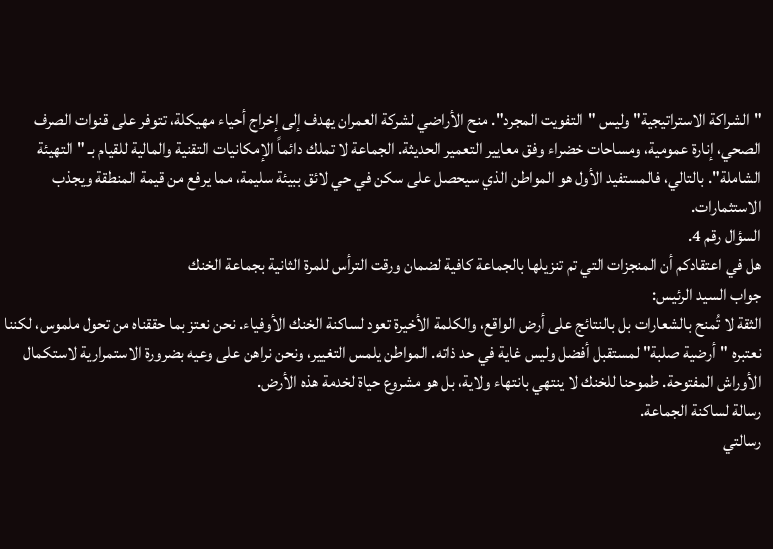"الشراكة الاستراتيجية" وليس "التفويت المجرد". منح الأراضي لشركة العمران يهدف إلى إخراج أحياء مهيكلة، تتوفر على قنوات الصرف الصحي، إنارة عمومية، ومساحات خضراء وفق معايير التعمير الحديثة. الجماعة لا تملك دائماً الإمكانيات التقنية والمالية للقيام بـ "التهيئة الشاملة". بالتالي، فالمستفيد الأول هو المواطن الذي سيحصل على سكن في حي لائق ببيئة سليمة، مما يرفع من قيمة المنطقة ويجذب الاستثمارات.
السؤال رقم 4.
هل في اعتقادكم أن المنجزات التي تم تنزيلها بالجماعة كافية لضمان ورقت الترأس للمرة الثانية بجماعة الخنك
جواب السيد الرئيس:
الثقة لا تُمنح بالشعارات بل بالنتائج على أرض الواقع، والكلمة الأخيرة تعود لساكنة الخنك الأوفياء. نحن نعتز بما حققناه من تحول ملموس، لكننا نعتبره "أرضية صلبة" لمستقبل أفضل وليس غاية في حد ذاته. المواطن يلمس التغيير، ونحن نراهن على وعيه بضرورة الاستمرارية لاستكمال الأوراش المفتوحة. طموحنا للخنك لا ينتهي بانتهاء ولاية، بل هو مشروع حياة لخدمة هذه الأرض.
رسالة لساكنة الجماعة.
رسالتي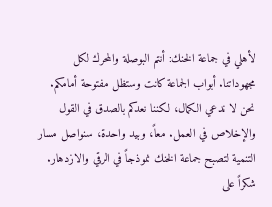لأهلي في جماعة الخنك: أنتم البوصلة والمحرك لكل مجهوداتنا. أبواب الجماعة كانت وستظل مفتوحة أمامكم. نحن لا ندعي الكمال، لكننا نعدكم بالصدق في القول والإخلاص في العمل. معاً، وبيد واحدة، سنواصل مسار التنمية لتصبح جماعة الخنك نموذجاً في الرقي والازدهار. شكراً على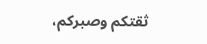ثقتكم وصبركم،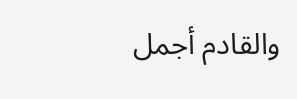والقادم أجمل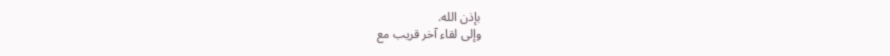بإذن الله.
وإلى لقاء آخر قريب مع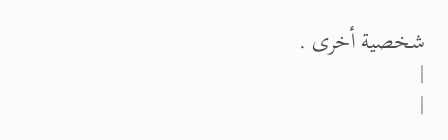شخصية أخرى .
|
|